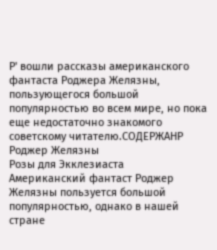Р' вошли рассказы американского фантаста Роджера Желязны, пользующегося большой популярностью во всем мире, но пока еще недостаточно знакомого советскому читателю.СОДЕРЖАНР
Роджер Желязны
Розы для Экклезиаста
Американский фантаст Роджер Желязны пользуется большой популярностью, однако в нашей стране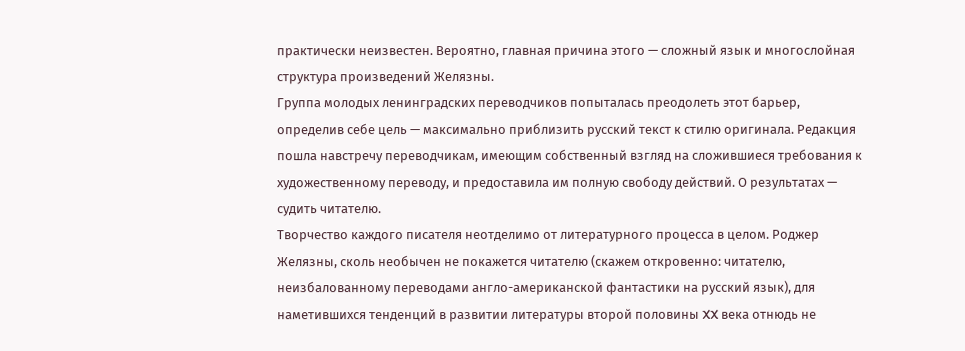практически неизвестен. Вероятно, главная причина этого — сложный язык и многослойная структура произведений Желязны.
Группа молодых ленинградских переводчиков попыталась преодолеть этот барьер, определив себе цель — максимально приблизить русский текст к стилю оригинала. Редакция пошла навстречу переводчикам, имеющим собственный взгляд на сложившиеся требования к художественному переводу, и предоставила им полную свободу действий. О результатах — судить читателю.
Творчество каждого писателя неотделимо от литературного процесса в целом. Роджер Желязны, сколь необычен не покажется читателю (скажем откровенно: читателю, неизбалованному переводами англо-американской фантастики на русский язык), для наметившихся тенденций в развитии литературы второй половины XX века отнюдь не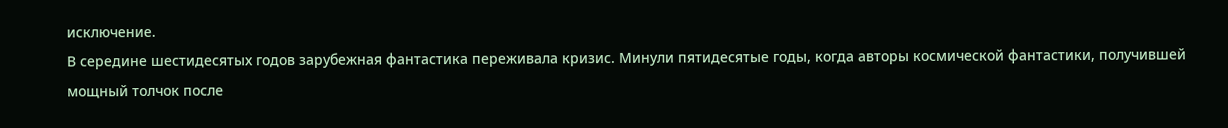исключение.
В середине шестидесятых годов зарубежная фантастика переживала кризис. Минули пятидесятые годы, когда авторы космической фантастики, получившей мощный толчок после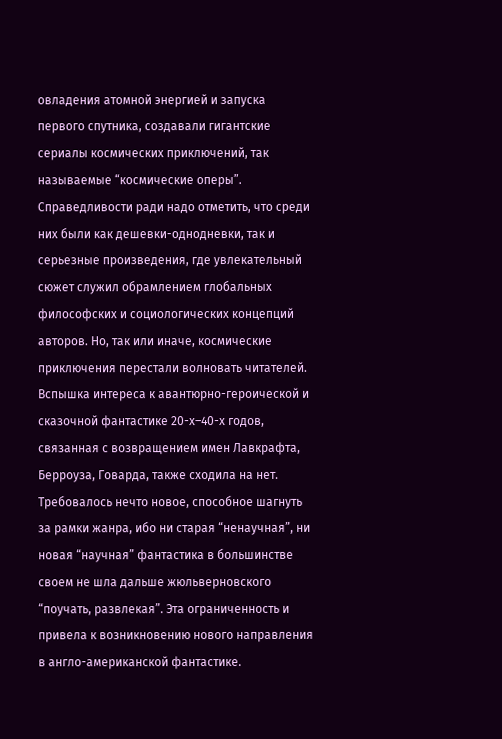овладения атомной энергией и запуска первого спутника, создавали гигантские сериалы космических приключений, так называемые “космические оперы”. Справедливости ради надо отметить, что среди них были как дешевки-однодневки, так и серьезные произведения, где увлекательный сюжет служил обрамлением глобальных философских и социологических концепций авторов. Но, так или иначе, космические приключения перестали волновать читателей.
Вспышка интереса к авантюрно-героической и сказочной фантастике 20-х–40-х годов, связанная с возвращением имен Лавкрафта, Берроуза, Говарда, также сходила на нет.
Требовалось нечто новое, способное шагнуть за рамки жанра, ибо ни старая “ненаучная”, ни новая “научная” фантастика в большинстве своем не шла дальше жюльверновского “поучать, развлекая”. Эта ограниченность и привела к возникновению нового направления в англо-американской фантастике.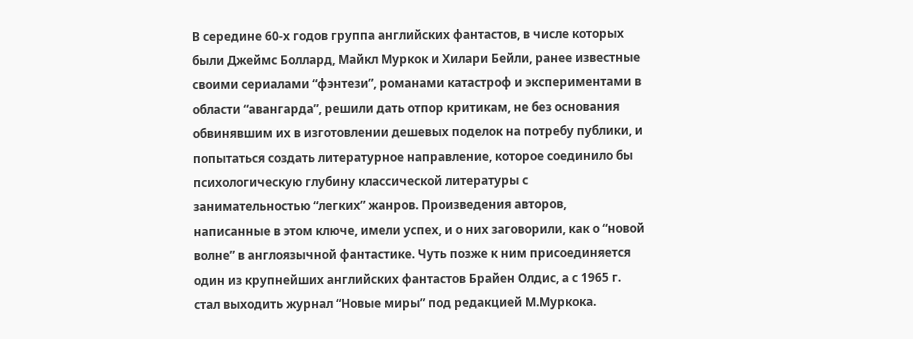В середине 60-х годов группа английских фантастов, в числе которых были Джеймс Боллард, Майкл Муркок и Хилари Бейли, ранее известные своими сериалами “фэнтези”, романами катастроф и экспериментами в области “авангарда”, решили дать отпор критикам, не без основания обвинявшим их в изготовлении дешевых поделок на потребу публики, и попытаться создать литературное направление, которое соединило бы психологическую глубину классической литературы с занимательностью “легких” жанров. Произведения авторов, написанные в этом ключе, имели успех, и о них заговорили, как о “новой волне” в англоязычной фантастике. Чуть позже к ним присоединяется один из крупнейших английских фантастов Брайен Олдис, а с 1965 г. стал выходить журнал “Новые миры” под редакцией М.Муркока.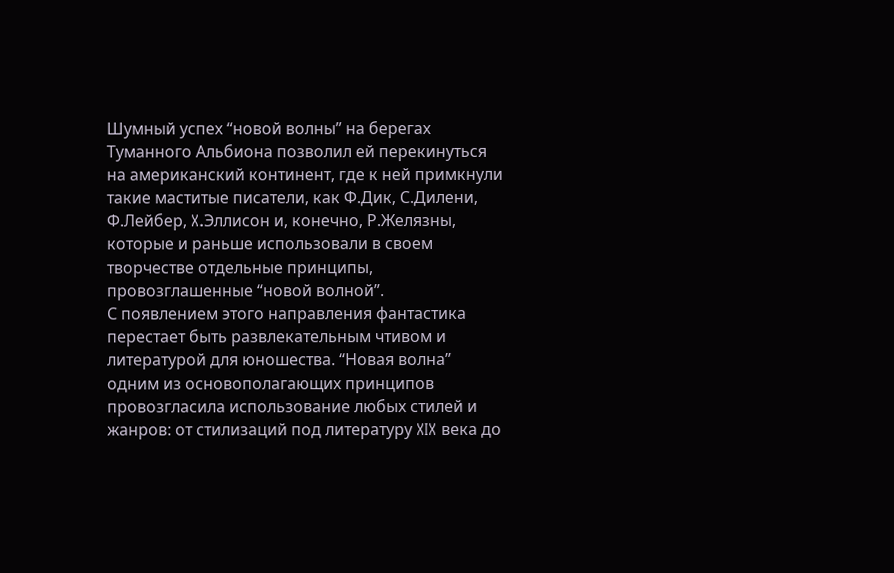Шумный успех “новой волны” на берегах Туманного Альбиона позволил ей перекинуться на американский континент, где к ней примкнули такие маститые писатели, как Ф.Дик, С.Дилени, Ф.Лейбер, X.Эллисон и, конечно, Р.Желязны, которые и раньше использовали в своем творчестве отдельные принципы, провозглашенные “новой волной”.
С появлением этого направления фантастика перестает быть развлекательным чтивом и литературой для юношества. “Новая волна” одним из основополагающих принципов провозгласила использование любых стилей и жанров: от стилизаций под литературу XIX века до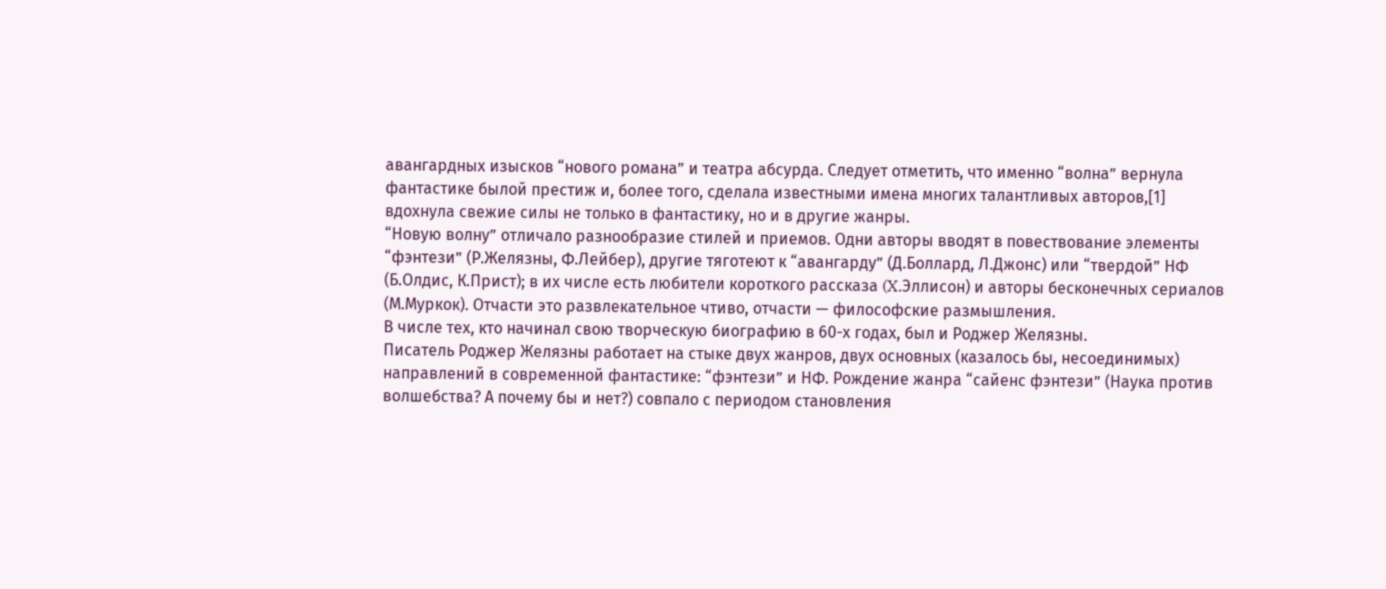авангардных изысков “нового романа” и театра абсурда. Следует отметить, что именно “волна” вернула фантастике былой престиж и, более того, сделала известными имена многих талантливых авторов,[1] вдохнула свежие силы не только в фантастику, но и в другие жанры.
“Новую волну” отличало разнообразие стилей и приемов. Одни авторы вводят в повествование элементы “фэнтези” (Р.Желязны, Ф.Лейбер), другие тяготеют к “авангарду” (Д.Боллард, Л.Джонс) или “твердой” НФ (Б.Олдис, К.Прист); в их числе есть любители короткого рассказа (X.Эллисон) и авторы бесконечных сериалов (М.Муркок). Отчасти это развлекательное чтиво, отчасти — философские размышления.
В числе тех, кто начинал свою творческую биографию в 60-х годах, был и Роджер Желязны.
Писатель Роджер Желязны работает на стыке двух жанров, двух основных (казалось бы, несоединимых) направлений в современной фантастике: “фэнтези” и НФ. Рождение жанра “сайенс фэнтези” (Наука против волшебства? А почему бы и нет?) совпало с периодом становления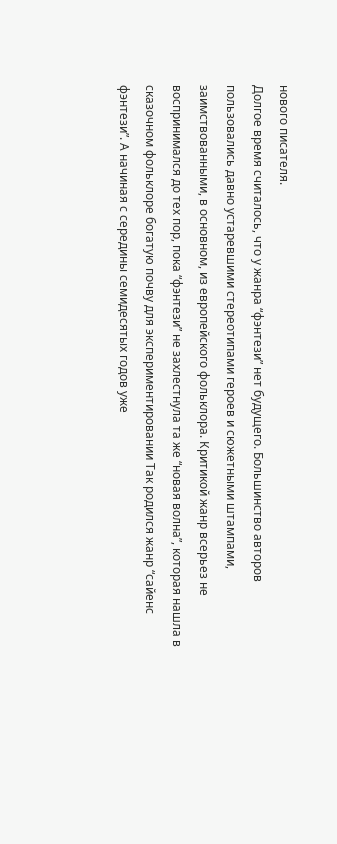нового писателя.
Долгое время считалось, что у жанра “фэнтези” нет будущего. Большинство авторов пользовались давно устаревшими стереотипами героев и сюжетными штампами, заимствованными, в основном, из европейского фольклора. Критикой жанр всерьез не воспринимался до тех пор, пока “фэнтези” не захлестнула та же “новая волна”, которая нашла в сказочном фольклоре богатую почву для экспериментировании Так родился жанр “сайенс фэнтези”. А начиная с середины семидесятых годов уже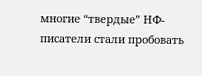многие “твердые” НФ-писатели стали пробовать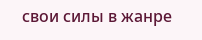свои силы в жанре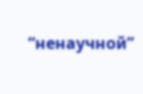“ненаучной”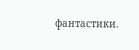фантастики.